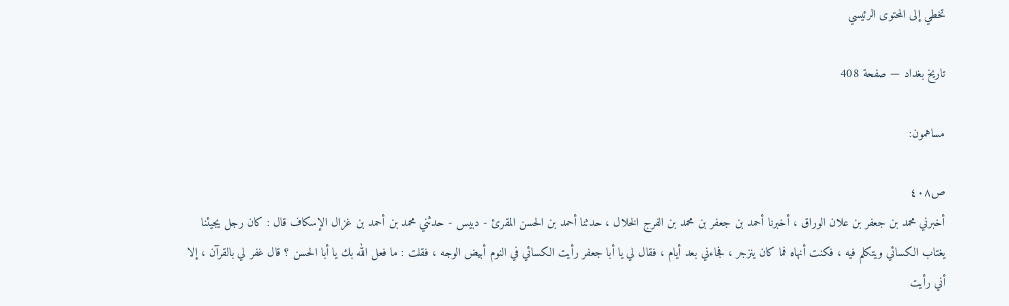تخطي إلى المحتوى الرئيسي

تاريخ بغداد — صفحة 408

مساهمون:

ص٤٠٨
أخبرني محمد بن جعفر بن علان الوراق ، أخبرنا أحمد بن جعفر بن محمد بن الفرج الخلال ، حدثنا أحمد بن الحسن المقرئ - دبيس - حدثني محمد بن أحمد بن غزال الإسكاف قال : كان رجل يجيئنا يغتاب الكسائي ويتكلم فيه ، فكنت أنهاه فما كان ينزجر ، فجاءني بعد أيام ، فقال لي يا أبا جعفر رأيت الكسائي في النوم أبيض الوجه ، فقلت : ما فعل الله بك يا أبا الحسن ؟ قال غفر لي بالقرآن ، إلا أني رأيت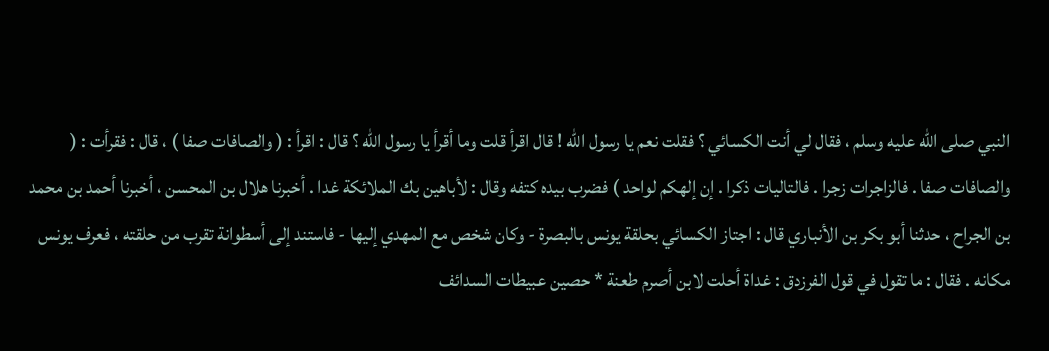النبي صلى الله عليه وسلم ، فقال لي أنت الكسائي ؟ فقلت نعم يا رسول الله ! قال اقرأ قلت وما أقرأ يا رسول الله ؟ قال : اقرأ : ( والصافات صفا ) ، قال : فقرأت : ( والصافات صفا . فالزاجرات زجرا . فالتاليات ذكرا . إن إلهكم لواحد ) فضرب بيده كتفه وقال : لأباهين بك الملائكة غدا . أخبرنا هلال بن المحسن ، أخبرنا أحمد بن محمد بن الجراح ، حدثنا أبو بكر بن الأنباري قال : اجتاز الكسائي بحلقة يونس بالبصرة - وكان شخص مع المهدي إليها - فاستند إلى أسطوانة تقرب من حلقته ، فعرف يونس مكانه . فقال : ما تقول في قول الفرزدق : غداة أحلت لابن أصرم طعنة * حصين عبيطات السدائف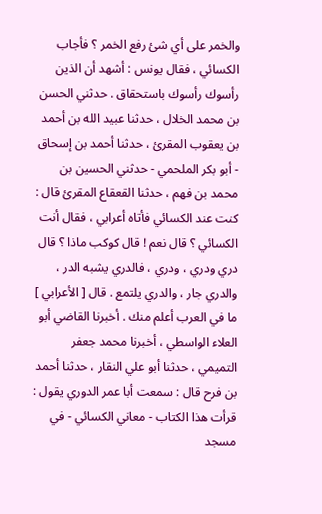والخمر على أي شئ رفع الخمر ؟ فأجاب الكسائي ، فقال يونس : أشهد أن الذين رأسوك رأسوك باستحقاق . حدثني الحسن بن محمد الخلال ، حدثنا عبيد الله بن أحمد بن يعقوب المقرئ ، حدثنا أحمد بن إسحاق - أبو بكر الملحمي - حدثني الحسين بن محمد بن فهم ، حدثنا القعقاع المقرئ قال : كنت عند الكسائي فأتاه أعرابي ، فقال أنت الكسائي ؟ قال نعم ! قال كوكب ماذا ؟ قال دري ودري ، ودري ، فالدري يشبه الدر ، والدري جار ، والدري يلتمع . قال [ الأعرابي ] ما في العرب أعلم منك . أخبرنا القاضي أبو العلاء الواسطي ، أخبرنا محمد جعفر التميمي ، حدثنا أبو علي النقار ، حدثنا أحمد بن فرح قال : سمعت أبا عمر الدوري يقول : قرأت هذا الكتاب - معاني الكسائي - في مسجد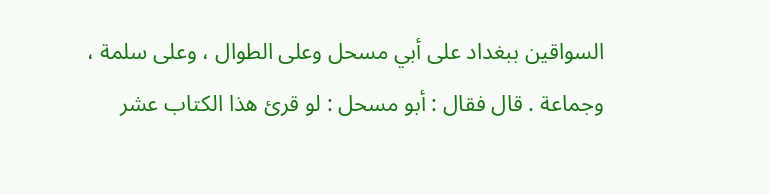السواقين ببغداد على أبي مسحل وعلى الطوال ، وعلى سلمة ، وجماعة . قال فقال : أبو مسحل : لو قرئ هذا الكتاب عشر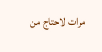مرات لاحتاج من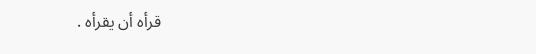قرأه أن يقرأه .